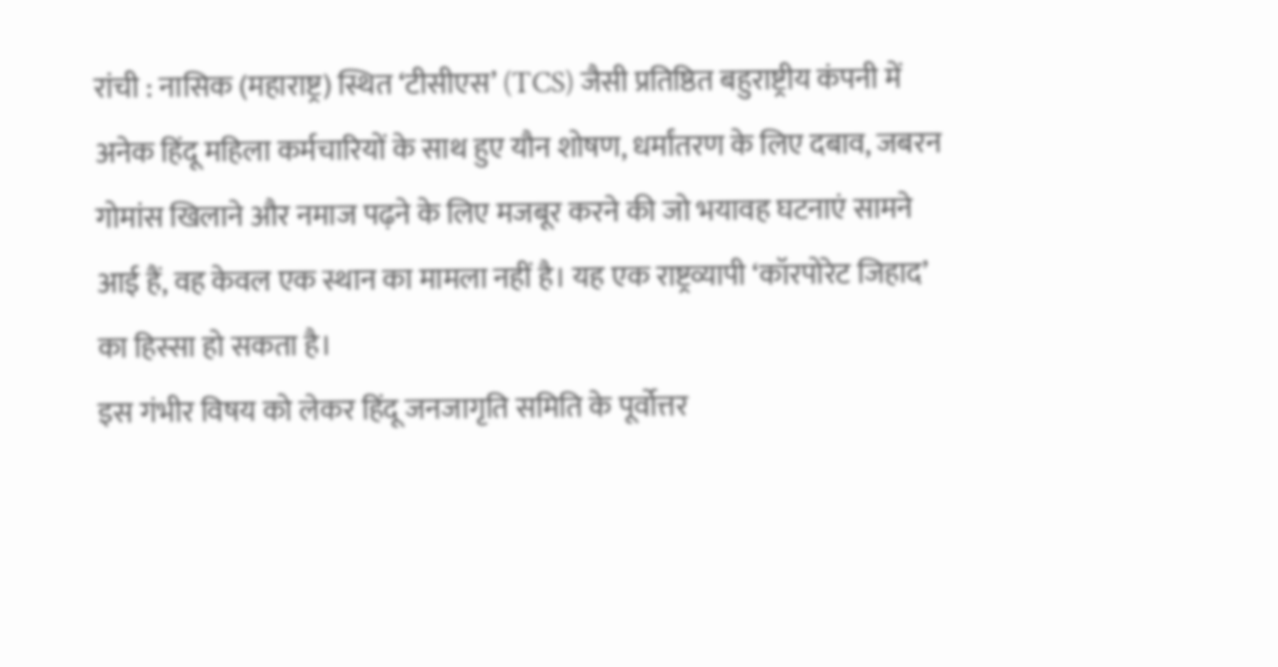रांची : नासिक (महाराष्ट्र) स्थित ‘टीसीएस’ (TCS) जैसी प्रतिष्ठित बहुराष्ट्रीय कंपनी में अनेक हिंदू महिला कर्मचारियों के साथ हुए यौन शोषण, धर्मांतरण के लिए दबाव, जबरन गोमांस खिलाने और नमाज पढ़ने के लिए मजबूर करने की जो भयावह घटनाएं सामने आई हैं, वह केवल एक स्थान का मामला नहीं है। यह एक राष्ट्रव्यापी ‘कॉरपोरेट जिहाद’ का हिस्सा हो सकता है।
इस गंभीर विषय को लेकर हिंदू जनजागृति समिति के पूर्वोत्तर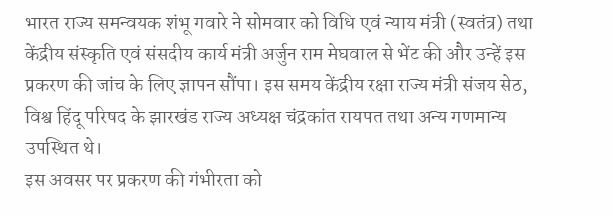भारत राज्य समन्वयक शंभू गवारे ने सोमवार को विधि एवं न्याय मंत्री (स्वतंत्र) तथा केंद्रीय संस्कृति एवं संसदीय कार्य मंत्री अर्जुन राम मेघवाल से भेंट की और उन्हें इस प्रकरण की जांच के लिए ज्ञापन सौंपा। इस समय केंद्रीय रक्षा राज्य मंत्री संजय सेठ, विश्व हिंदू परिषद के झारखंड राज्य अध्यक्ष चंद्रकांत रायपत तथा अन्य गणमान्य उपस्थित थे।
इस अवसर पर प्रकरण की गंभीरता को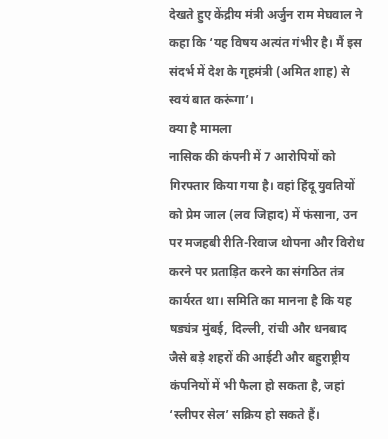देखते हुए केंद्रीय मंत्री अर्जुन राम मेघवाल ने कहा कि ‘यह विषय अत्यंत गंभीर है। मैं इस संदर्भ में देश के गृहमंत्री (अमित शाह) से स्वयं बात करूंगा’।
क्या है मामला
नासिक की कंपनी में 7 आरोपियों को गिरफ्तार किया गया है। वहां हिंदू युवतियों को प्रेम जाल (लव जिहाद) में फंसाना, उन पर मजहबी रीति-रिवाज थोपना और विरोध करने पर प्रताड़ित करने का संगठित तंत्र कार्यरत था। समिति का मानना है कि यह षड्यंत्र मुंबई, दिल्ली, रांची और धनबाद जैसे बड़े शहरों की आईटी और बहुराष्ट्रीय कंपनियों में भी फैला हो सकता है, जहां ‘स्लीपर सेल’ सक्रिय हो सकते हैं।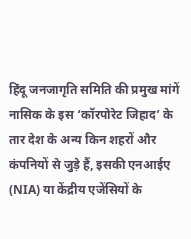हिंदू जनजागृति समिति की प्रमुख मांगें
नासिक के इस ‘कॉरपोरेट जिहाद’ के तार देश के अन्य किन शहरों और कंपनियों से जुड़े हैं, इसकी एनआईए (NIA) या केंद्रीय एजेंसियों के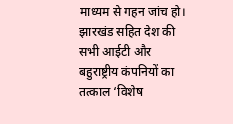माध्यम से गहन जांच हो। झारखंड सहित देश की सभी आईटी और बहुराष्ट्रीय कंपनियों का तत्काल ‘विशेष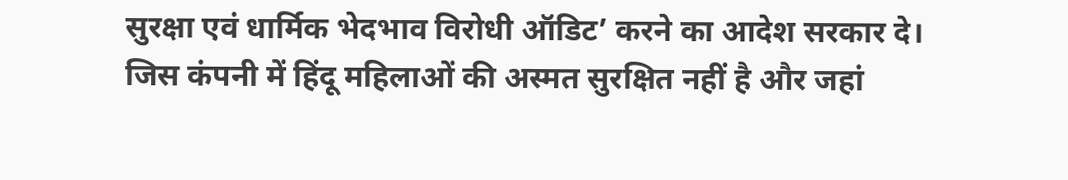सुरक्षा एवं धार्मिक भेदभाव विरोधी ऑडिट’ करने का आदेश सरकार दे। जिस कंपनी में हिंदू महिलाओं की अस्मत सुरक्षित नहीं है और जहां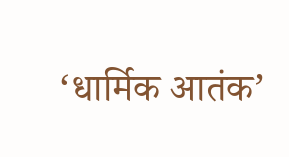‘धार्मिक आतंक’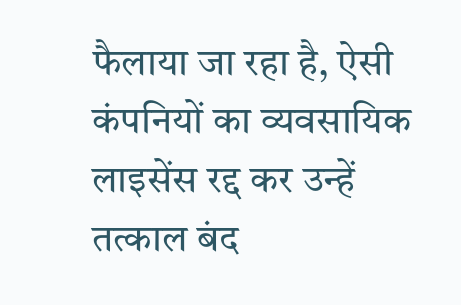फैलाया जा रहा है, ऐसी कंपनियों का व्यवसायिक लाइसेंस रद्द कर उन्हें तत्काल बंद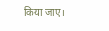किया जाए।